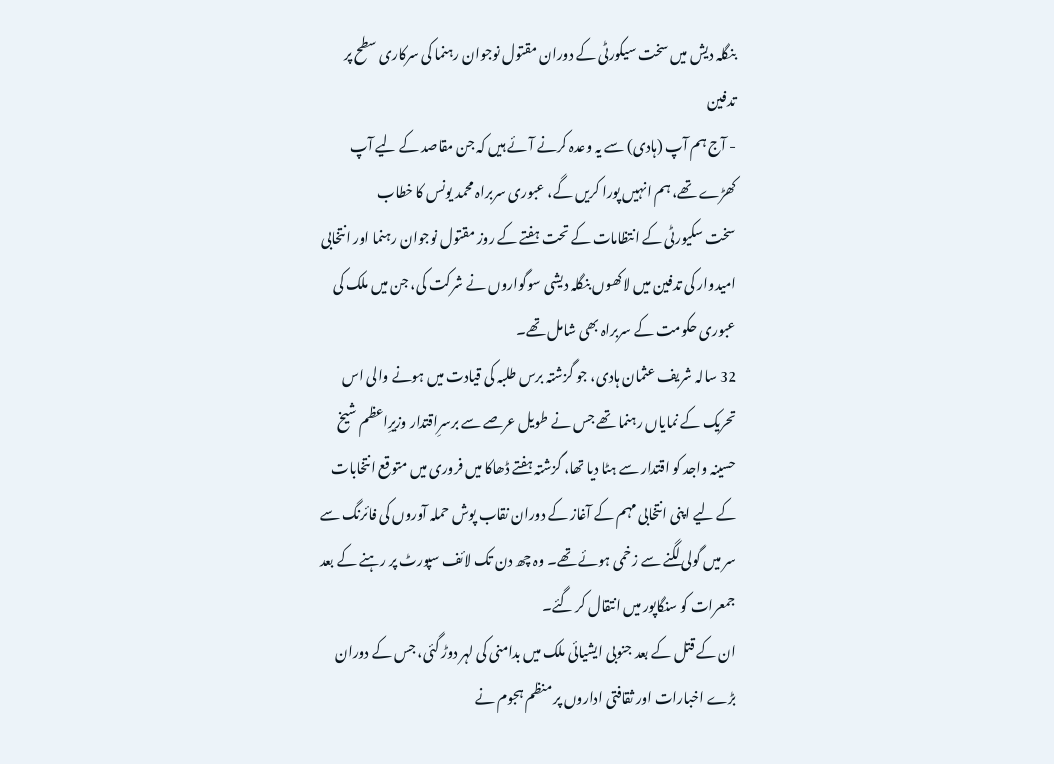بنگلہ دیش میں سخت سیکورٹی کے دوران مقتول نوجوان رہنما کی سرکاری سطح پر تدفین
- آج ہم آپ (ہادی) سے یہ وعدہ کرنے آئے ہیں کہ جن مقاصد کے لیے آپ کھڑے تھے، ہم انہیں پورا کریں گے، عبوری سربراہ محمد یونس کا خطاب
سخت سکیورٹی کے انتظامات کے تحت ہفتے کے روز مقتول نوجوان رہنما اور انتخابی امیدوار کی تدفین میں لاکھوں بنگلہ دیشی سوگواروں نے شرکت کی، جن میں ملک کی عبوری حکومت کے سربراہ بھی شامل تھے۔
32 سالہ شریف عثمان ہادی، جو گزشتہ برس طلبہ کی قیادت میں ہونے والی اس تحریک کے نمایاں رہنما تھے جس نے طویل عرصے سے برسرِاقتدار وزیرِاعظم شیخ حسینہ واجد کو اقتدار سے ہٹا دیا تھا، گزشتہ ہفتے ڈھاکا میں فروری میں متوقع انتخابات کے لیے اپنی انتخابی مہم کے آغاز کے دوران نقاب پوش حملہ آوروں کی فائرنگ سے سر میں گولی لگنے سے زخمی ہوئے تھے۔ وہ چھ دن تک لائف سپورٹ پر رہنے کے بعد جمعرات کو سنگاپور میں انتقال کر گئے۔
ان کے قتل کے بعد جنوبی ایشیائی ملک میں بدامنی کی لہر دوڑ گئی، جس کے دوران بڑے اخبارات اور ثقافتی اداروں پر منظم ہجوم نے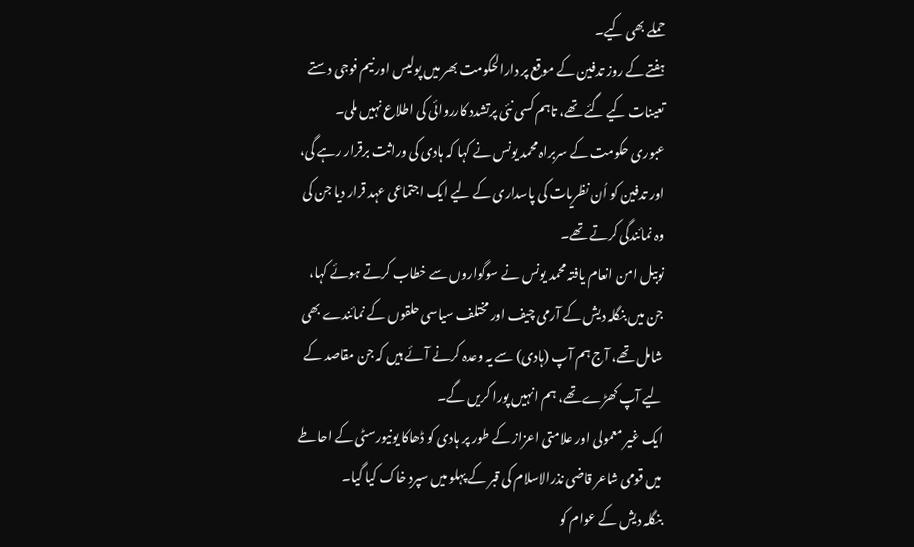حملے بھی کیے۔
ہفتے کے روز تدفین کے موقع پر دارالحکومت بھر میں پولیس اور نیم فوجی دستے تعینات کیے گئے تھے، تاہم کسی نئی پرتشدد کارروائی کی اطلاع نہیں ملی۔
عبوری حکومت کے سربراہ محمد یونس نے کہا کہ ہادی کی وراثت برقرار رہے گی، اور تدفین کو اُن نظریات کی پاسداری کے لیے ایک اجتماعی عہد قرار دیا جن کی وہ نمائندگی کرتے تھے۔
نوبیل امن انعام یافتہ محمد یونس نے سوگواروں سے خطاب کرتے ہوئے کہا، جن میں بنگلہ دیش کے آرمی چیف اور مختلف سیاسی حلقوں کے نمائندے بھی شامل تھے، آج ہم آپ (ہادی) سے یہ وعدہ کرنے آئے ہیں کہ جن مقاصد کے لیے آپ کھڑے تھے، ہم انہیں پورا کریں گے۔
ایک غیر معمولی اور علامتی اعزاز کے طور پر ہادی کو ڈھاکا یونیورسٹی کے احاطے میں قومی شاعر قاضی نذرالاسلام کی قبر کے پہلو میں سپردِ خاک کیا گیا۔
بنگلہ دیش کے عوام کو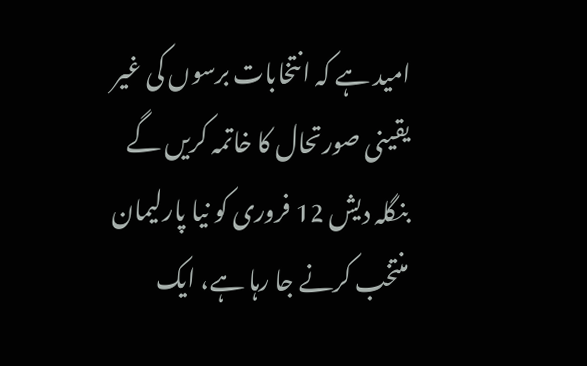امید ہے کہ انتخابات برسوں کی غیر یقینی صورتحال کا خاتمہ کریں گے
بنگلہ دیش 12 فروری کو نیا پارلیمان منتخب کرنے جا رہا ہے، ایک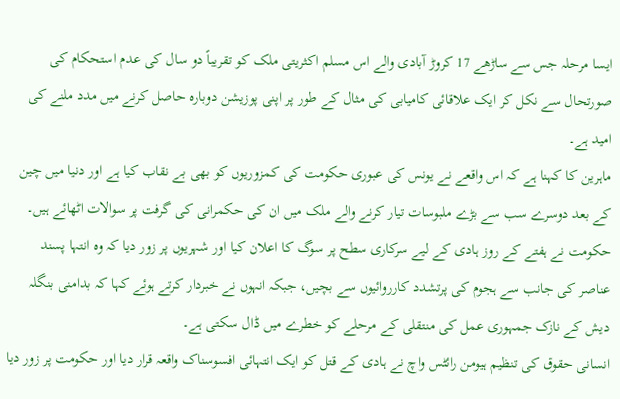ایسا مرحلہ جس سے ساڑھے 17 کروڑ آبادی والے اس مسلم اکثریتی ملک کو تقریباً دو سال کی عدم استحکام کی صورتحال سے نکل کر ایک علاقائی کامیابی کی مثال کے طور پر اپنی پوزیشن دوبارہ حاصل کرنے میں مدد ملنے کی امید ہے۔
ماہرین کا کہنا ہے کہ اس واقعے نے یونس کی عبوری حکومت کی کمزوریوں کو بھی بے نقاب کیا ہے اور دنیا میں چین کے بعد دوسرے سب سے بڑے ملبوسات تیار کرنے والے ملک میں ان کی حکمرانی کی گرفت پر سوالات اٹھائے ہیں۔
حکومت نے ہفتے کے روز ہادی کے لیے سرکاری سطح پر سوگ کا اعلان کیا اور شہریوں پر زور دیا کہ وہ انتہا پسند عناصر کی جانب سے ہجوم کی پرتشدد کارروائیوں سے بچیں، جبکہ انہوں نے خبردار کرتے ہوئے کہا کہ بدامنی بنگلہ دیش کے نازک جمہوری عمل کی منتقلی کے مرحلے کو خطرے میں ڈال سکتی ہے۔
انسانی حقوق کی تنظیم ہیومن رائٹس واچ نے ہادی کے قتل کو ایک انتہائی افسوسناک واقعہ قرار دیا اور حکومت پر زور دیا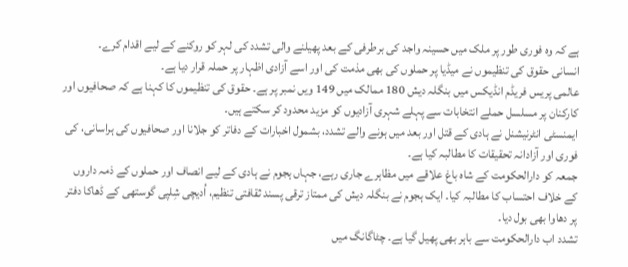ہے کہ وہ فوری طور پر ملک میں حسینہ واجد کی برطرفی کے بعد پھیلنے والی تشدد کی لہر کو روکنے کے لیے اقدام کرے۔
انسانی حقوق کی تنظیموں نے میڈیا پر حملوں کی بھی مذمت کی اور اسے آزادی اظہار پر حملہ قرار دیا ہے۔
عالمی پریس فریڈم انڈیکس میں بنگلہ دیش 180 ممالک میں 149 ویں نمبر پر ہے۔ حقوق کی تنظیموں کا کہنا ہے کہ صحافیوں اور کارکنان پر مسلسل حملے انتخابات سے پہلے شہری آزادیوں کو مزید محدود کر سکتے ہیں۔
ایمنسٹی انٹرنیشنل نے ہادی کے قتل اور بعد میں ہونے والے تشدد، بشمول اخبارات کے دفاتر کو جلانا اور صحافیوں کی ہراسانی، کی فوری اور آزادانہ تحقیقات کا مطالبہ کیا ہے۔
جمعہ کو دارالحکومت کے شاہ باغ علاقے میں مظاہرے جاری رہے، جہاں ہجوم نے ہادی کے لیے انصاف اور حملوں کے ذمہ داروں کے خلاف احتساب کا مطالبہ کیا۔ ایک ہجوم نے بنگلہ دیش کی ممتاز ترقی پسند ثقافتی تنظیم، اُدیچی شِلپی گوستھی کے ڈھاکا دفتر پر دھاوا بھی بول دیا۔
تشدد اب دارالحکومت سے باہر بھی پھیل گیا ہے۔ چٹاگانگ میں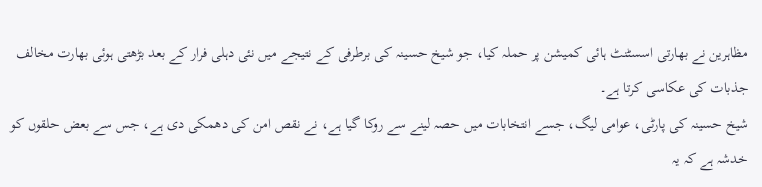مظاہرین نے بھارتی اسسٹنٹ ہائی کمیشن پر حملہ کیا، جو شیخ حسینہ کی برطرفی کے نتیجے میں نئی دہلی فرار کے بعد بڑھتی ہوئی بھارت مخالف جذبات کی عکاسی کرتا ہے۔
شیخ حسینہ کی پارٹی، عوامی لیگ، جسے انتخابات میں حصہ لینے سے روکا گیا ہے، نے نقص امن کی دھمکی دی ہے، جس سے بعض حلقوں کو خدشہ ہے کہ یہ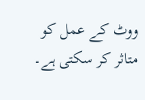ووٹ کے عمل کو متاثر کر سکتی ہے۔